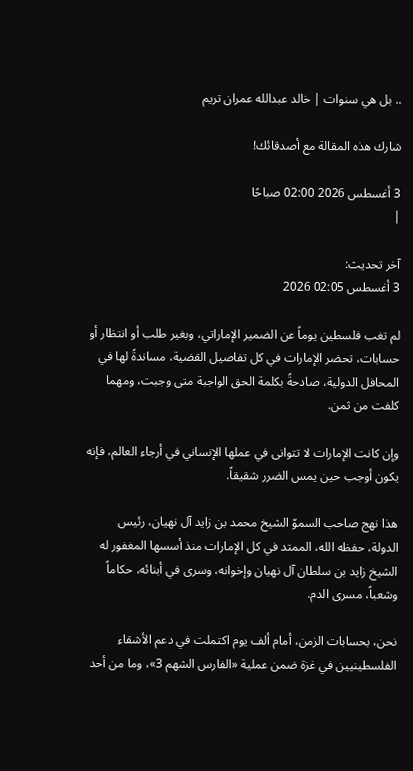.. بل هي سنوات | خالد عبدالله عمران تريم

شارك هذه المقالة مع أصدقائك!

3 أغسطس 2026 02:00 صباحًا
|

آخر تحديث:
3 أغسطس 02:05 2026

لم تغب فلسطين يوماً عن الضمير الإماراتي، وبغير طلب أو انتظار أو حسابات، تحضر الإمارات في كل تفاصيل القضية، مساندةً لها في المحافل الدولية، صادحةً بكلمة الحق الواجبة متى وجبت، ومهما كلفت من ثمن.

وإن كانت الإمارات لا تتوانى في عملها الإنساني في أرجاء العالم، فإنه يكون أوجب حين يمس الضرر شقيقاً.

هذا نهج صاحب السموّ الشيخ محمد بن زايد آل نهيان، رئيس الدولة، حفظه الله، الممتد في كل الإمارات منذ أسسها المغفور له الشيخ زايد بن سلطان آل نهيان وإخوانه، وسرى في أبنائه، حكاماً وشعباً، مسرى الدم.

نحن، بحسابات الزمن، أمام ألف يوم اكتملت في دعم الأشقاء الفلسطينيين في غزة ضمن عملية «الفارس الشهم 3»، وما من أحد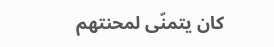كان يتمنّى لمحنتهم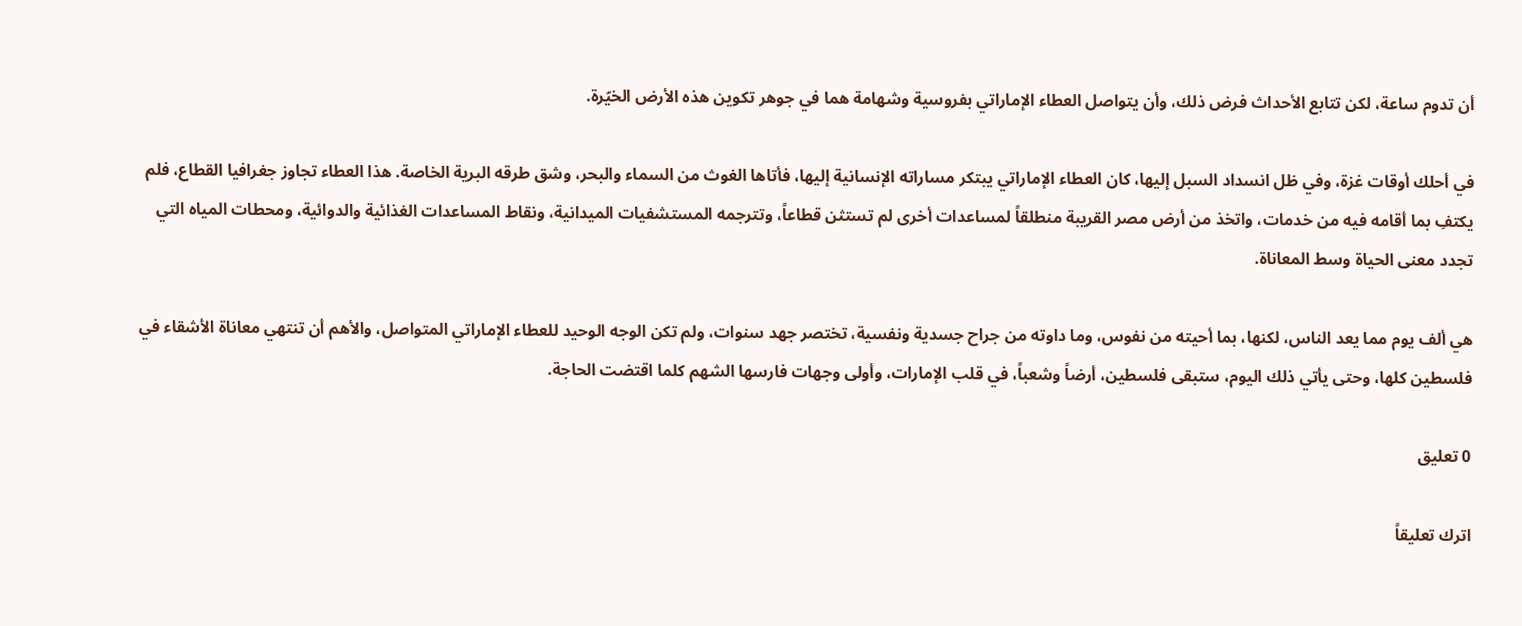أن تدوم ساعة، لكن تتابع الأحداث فرض ذلك، وأن يتواصل العطاء الإماراتي بفروسية وشهامة هما في جوهر تكوين هذه الأرض الخيّرة.

في أحلك أوقات غزة، وفي ظل انسداد السبل إليها، كان العطاء الإماراتي يبتكر مساراته الإنسانية إليها، فأتاها الغوث من السماء والبحر، وشق طرقه البرية الخاصة. هذا العطاء تجاوز جغرافيا القطاع، فلم يكتفِ بما أقامه فيه من خدمات، واتخذ من أرض مصر القريبة منطلقاً لمساعدات أخرى لم تستثن قطاعاً، وتترجمه المستشفيات الميدانية، ونقاط المساعدات الغذائية والدوائية، ومحطات المياه التي تجدد معنى الحياة وسط المعاناة.

هي ألف يوم مما يعد الناس، لكنها، بما أحيته من نفوس، وما داوته من جراح جسدية ونفسية، تختصر جهد سنوات، ولم تكن الوجه الوحيد للعطاء الإماراتي المتواصل، والأهم أن تنتهي معاناة الأشقاء في فلسطين كلها، وحتى يأتي ذلك اليوم، ستبقى فلسطين، أرضاً وشعباً، في قلب الإمارات، وأولى وجهات فارسها الشهم كلما اقتضت الحاجة.

0 تعليق

اترك تعليقاً